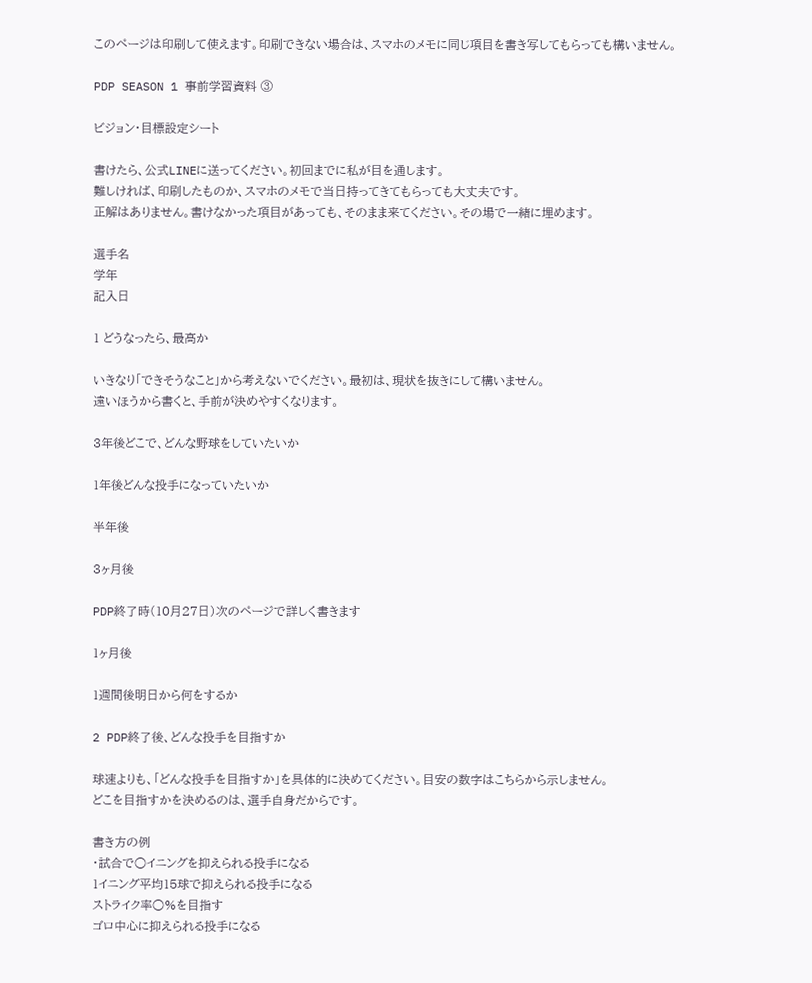このページは印刷して使えます。印刷できない場合は、スマホのメモに同じ項目を書き写してもらっても構いません。

PDP SEASON 1 事前学習資料 ③

ビジョン・目標設定シート

書けたら、公式LINEに送ってください。初回までに私が目を通します。
難しければ、印刷したものか、スマホのメモで当日持ってきてもらっても大丈夫です。
正解はありません。書けなかった項目があっても、そのまま来てください。その場で一緒に埋めます。

選手名
学年
記入日

1 どうなったら、最高か

いきなり「できそうなこと」から考えないでください。最初は、現状を抜きにして構いません。
遠いほうから書くと、手前が決めやすくなります。

3年後どこで、どんな野球をしていたいか

1年後どんな投手になっていたいか

半年後

3ヶ月後

PDP終了時(10月27日)次のページで詳しく書きます

1ヶ月後

1週間後明日から何をするか

2 PDP終了後、どんな投手を目指すか

球速よりも、「どんな投手を目指すか」を具体的に決めてください。目安の数字はこちらから示しません。
どこを目指すかを決めるのは、選手自身だからです。

書き方の例
・試合で○イニングを抑えられる投手になる
1イニング平均15球で抑えられる投手になる
ストライク率○%を目指す
ゴロ中心に抑えられる投手になる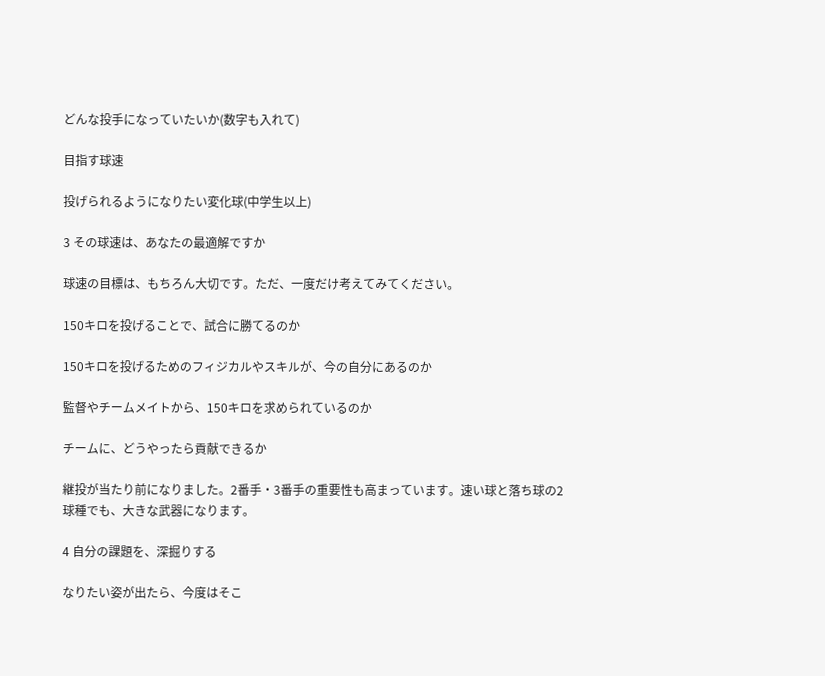どんな投手になっていたいか(数字も入れて)

目指す球速

投げられるようになりたい変化球(中学生以上)

3 その球速は、あなたの最適解ですか

球速の目標は、もちろん大切です。ただ、一度だけ考えてみてください。

150キロを投げることで、試合に勝てるのか

150キロを投げるためのフィジカルやスキルが、今の自分にあるのか

監督やチームメイトから、150キロを求められているのか

チームに、どうやったら貢献できるか

継投が当たり前になりました。2番手・3番手の重要性も高まっています。速い球と落ち球の2球種でも、大きな武器になります。

4 自分の課題を、深掘りする

なりたい姿が出たら、今度はそこ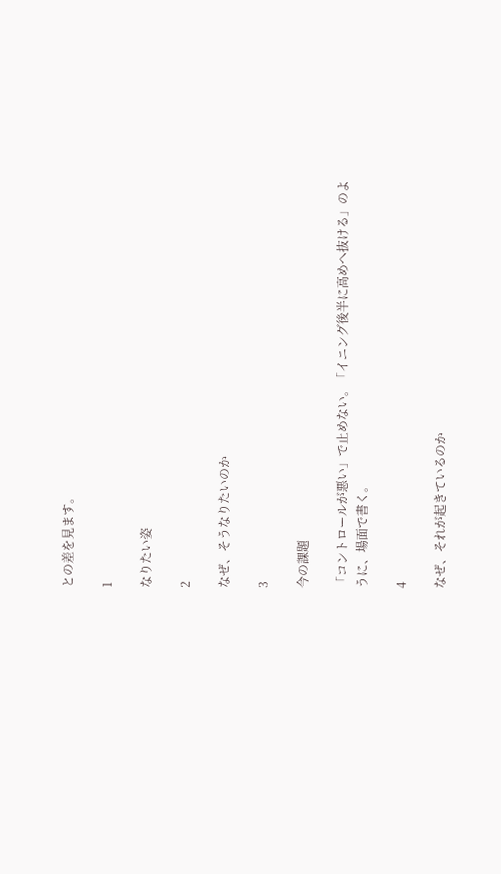との差を見ます。

1

なりたい姿

2

なぜ、そうなりたいのか

3

今の課題

「コントロールが悪い」で止めない。「イニング後半に高めへ抜ける」のように、場面で書く。

4

なぜ、それが起きているのか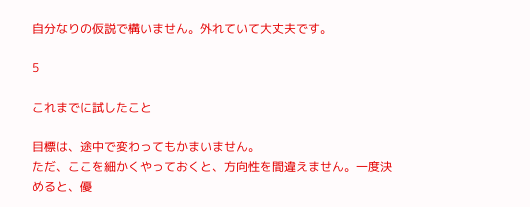自分なりの仮説で構いません。外れていて大丈夫です。

5

これまでに試したこと

目標は、途中で変わってもかまいません。
ただ、ここを細かくやっておくと、方向性を間違えません。一度決めると、優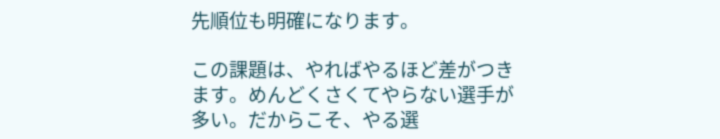先順位も明確になります。

この課題は、やればやるほど差がつきます。めんどくさくてやらない選手が多い。だからこそ、やる選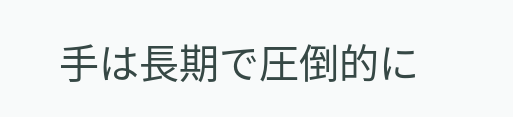手は長期で圧倒的に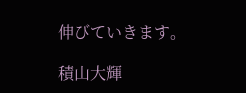伸びていきます。

積山大輝